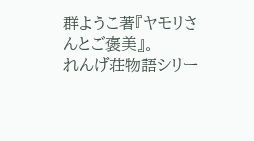群ようこ著『ヤモリさんとご褒美』。
れんげ荘物語シリー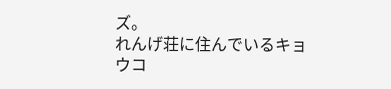ズ。
れんげ荘に住んでいるキョウコ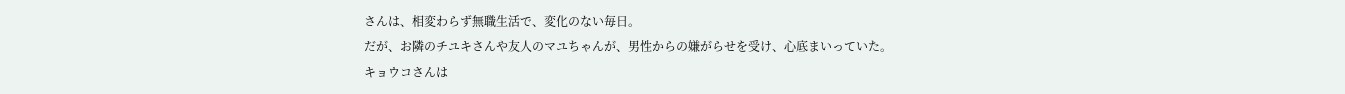さんは、相変わらず無職生活で、変化のない毎日。
だが、お隣のチユキさんや友人のマユちゃんが、男性からの嫌がらせを受け、心底まいっていた。
キョウコさんは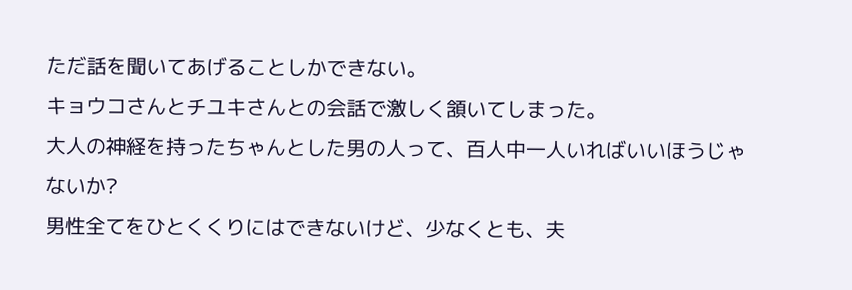ただ話を聞いてあげることしかできない。
キョウコさんとチユキさんとの会話で激しく頷いてしまった。
大人の神経を持ったちゃんとした男の人って、百人中一人いればいいほうじゃないか?
男性全てをひとくくりにはできないけど、少なくとも、夫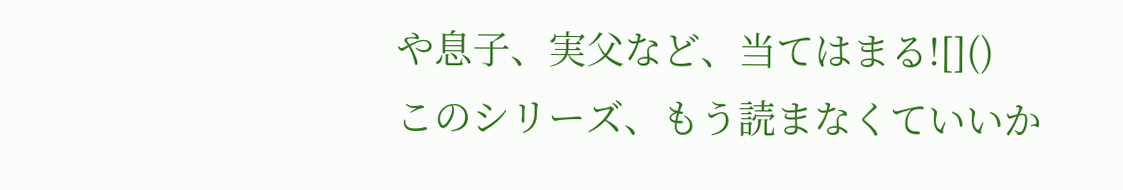や息子、実父など、当てはまる![]()
このシリーズ、もう読まなくていいか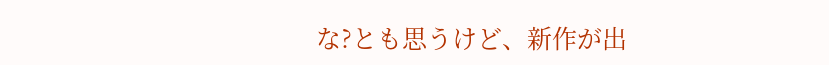な?とも思うけど、新作が出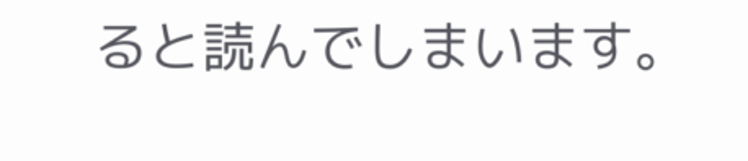ると読んでしまいます。